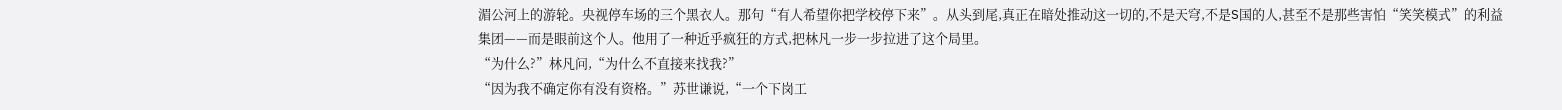湄公河上的游轮。央视停车场的三个黑衣人。那句“有人希望你把学校停下来”。从头到尾,真正在暗处推动这一切的,不是天穹,不是S国的人,甚至不是那些害怕“笑笑模式”的利益集团——而是眼前这个人。他用了一种近乎疯狂的方式,把林凡一步一步拉进了这个局里。
“为什么?”林凡问,“为什么不直接来找我?”
“因为我不确定你有没有资格。”苏世谦说,“一个下岗工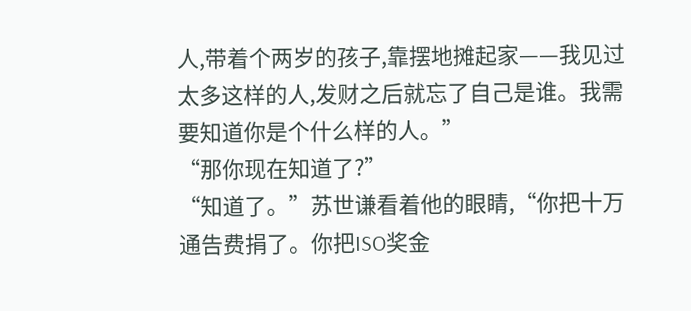人,带着个两岁的孩子,靠摆地摊起家——我见过太多这样的人,发财之后就忘了自己是谁。我需要知道你是个什么样的人。”
“那你现在知道了?”
“知道了。”苏世谦看着他的眼睛,“你把十万通告费捐了。你把ISO奖金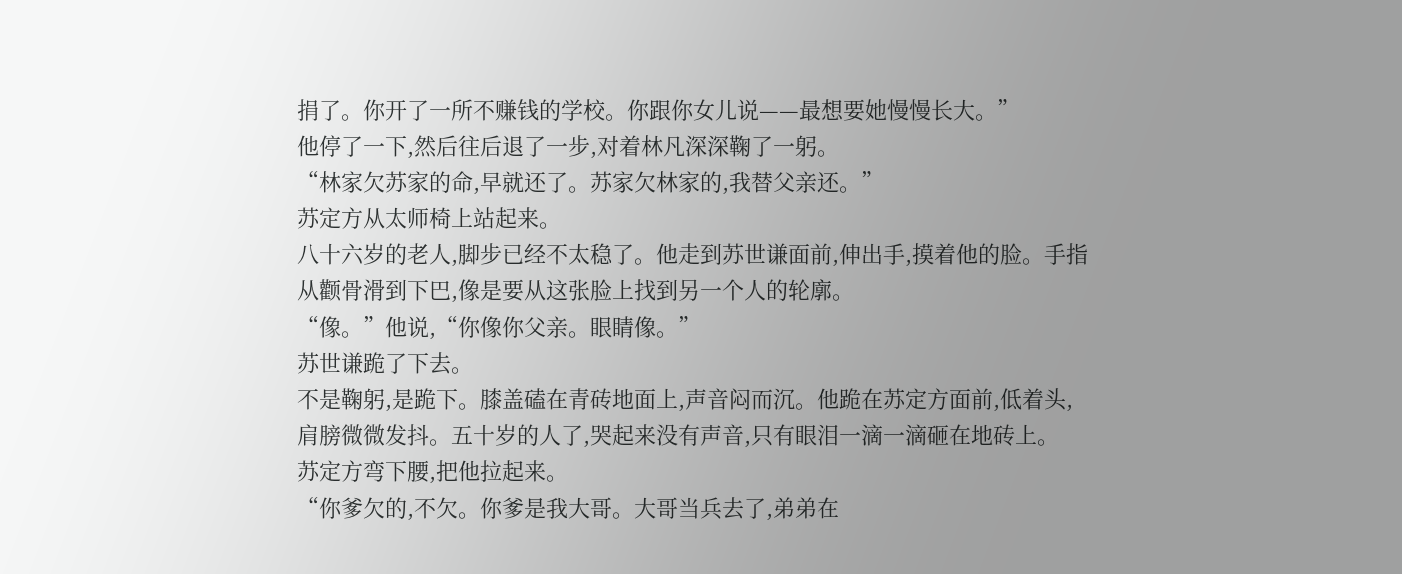捐了。你开了一所不赚钱的学校。你跟你女儿说——最想要她慢慢长大。”
他停了一下,然后往后退了一步,对着林凡深深鞠了一躬。
“林家欠苏家的命,早就还了。苏家欠林家的,我替父亲还。”
苏定方从太师椅上站起来。
八十六岁的老人,脚步已经不太稳了。他走到苏世谦面前,伸出手,摸着他的脸。手指从颧骨滑到下巴,像是要从这张脸上找到另一个人的轮廓。
“像。”他说,“你像你父亲。眼睛像。”
苏世谦跪了下去。
不是鞠躬,是跪下。膝盖磕在青砖地面上,声音闷而沉。他跪在苏定方面前,低着头,肩膀微微发抖。五十岁的人了,哭起来没有声音,只有眼泪一滴一滴砸在地砖上。
苏定方弯下腰,把他拉起来。
“你爹欠的,不欠。你爹是我大哥。大哥当兵去了,弟弟在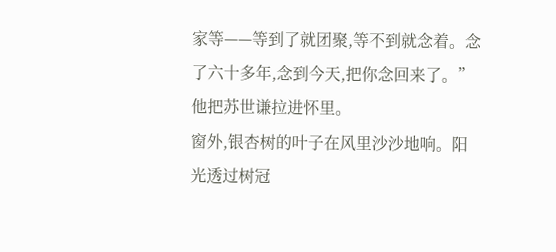家等——等到了就团聚,等不到就念着。念了六十多年,念到今天,把你念回来了。”
他把苏世谦拉进怀里。
窗外,银杏树的叶子在风里沙沙地响。阳光透过树冠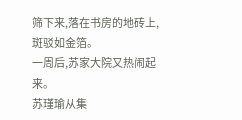筛下来,落在书房的地砖上,斑驳如金箔。
一周后,苏家大院又热闹起来。
苏瑾瑜从集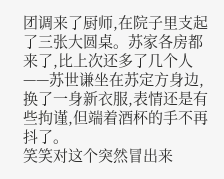团调来了厨师,在院子里支起了三张大圆桌。苏家各房都来了,比上次还多了几个人——苏世谦坐在苏定方身边,换了一身新衣服,表情还是有些拘谨,但端着酒杯的手不再抖了。
笑笑对这个突然冒出来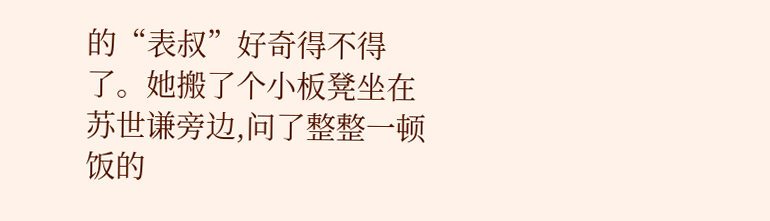的“表叔”好奇得不得了。她搬了个小板凳坐在苏世谦旁边,问了整整一顿饭的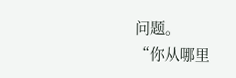问题。
“你从哪里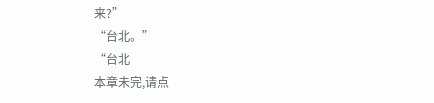来?”
“台北。”
“台北
本章未完,请点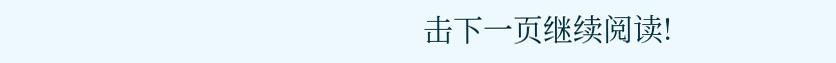击下一页继续阅读!